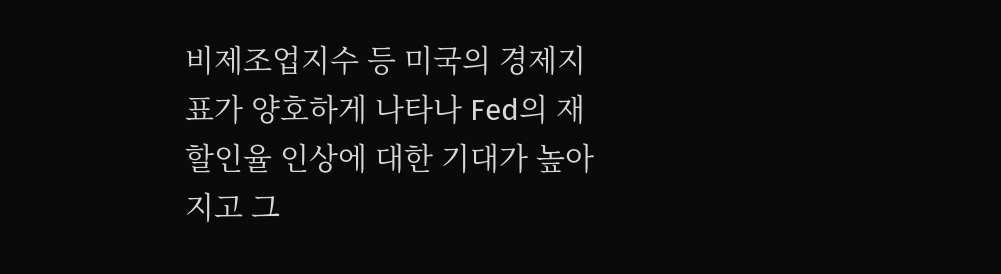비제조업지수 등 미국의 경제지표가 양호하게 나타나 Fed의 재할인율 인상에 대한 기대가 높아지고 그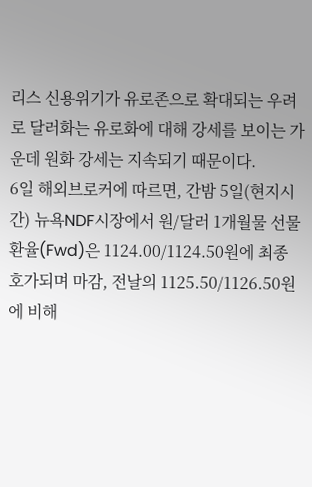리스 신용위기가 유로존으로 확대되는 우려로 달러화는 유로화에 대해 강세를 보이는 가운데 원화 강세는 지속되기 때문이다.
6일 해외브로커에 따르면, 간밤 5일(현지시간) 뉴욕NDF시장에서 원/달러 1개월물 선물환율(Fwd)은 1124.00/1124.50원에 최종 호가되며 마감, 전날의 1125.50/1126.50원에 비해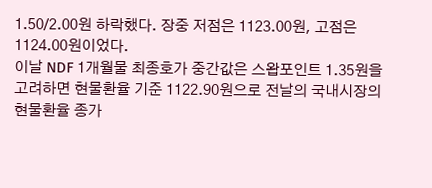1.50/2.00원 하락했다. 장중 저점은 1123.00원, 고점은 1124.00원이었다.
이날 NDF 1개월물 최종호가 중간값은 스왑포인트 1.35원을 고려하면 현물환율 기준 1122.90원으로 전날의 국내시장의 현물환율 종가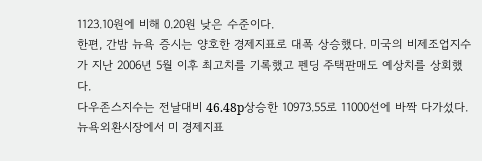1123.10원에 비해 0.20원 낮은 수준이다.
한편, 간밤 뉴욕 증시는 양호한 경제지표로 대폭 상승했다. 미국의 비제조업지수가 지난 2006년 5월 이후 최고치를 기록했고 펜딩 주택판매도 예상치를 상회했다.
다우존스지수는 전날대비 46.48p상승한 10973.55로 11000선에 바짝 다가섰다.
뉴욕외환시장에서 미 경제지표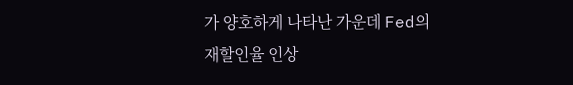가 양호하게 나타난 가운데 Fed의 재할인율 인상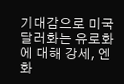기대감으로 미국 달러화는 유로화에 대해 강세, 엔화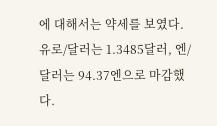에 대해서는 약세를 보였다. 유로/달러는 1.3485달러, 엔/달러는 94.37엔으로 마감했다.